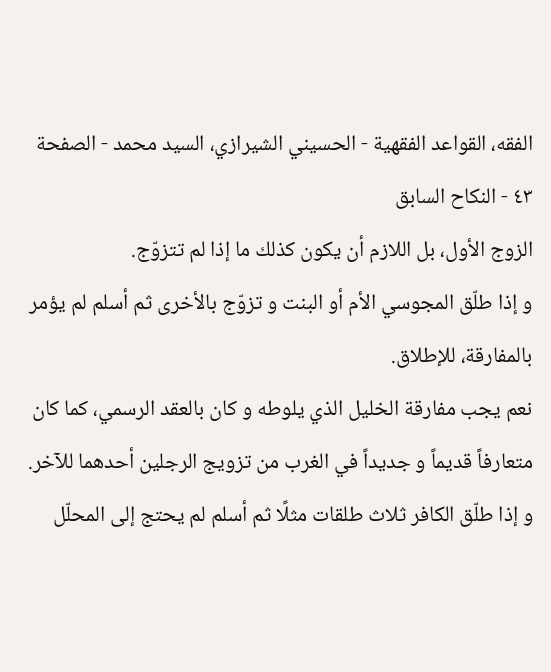الفقه، القواعد الفقهية - الحسيني الشيرازي، السيد محمد - الصفحة ٤٣ - النكاح السابق
الزوج الأول، بل اللازم أن يكون كذلك ما إذا لم تتزوّج.
و إذا طلّق المجوسي الأم أو البنت و تزوّج بالأخرى ثم أسلم لم يؤمر بالمفارقة، للإطلاق.
نعم يجب مفارقة الخليل الذي يلوطه و كان بالعقد الرسمي، كما كان متعارفاً قديماً و جديداً في الغرب من تزويج الرجلين أحدهما للآخر.
و إذا طلّق الكافر ثلاث طلقات مثلًا ثم أسلم لم يحتج إلى المحلّل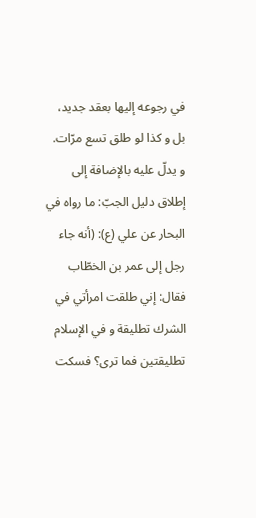في رجوعه إليها بعقد جديد، بل و كذا لو طلق تسع مرّات.
و يدلّ عليه بالإضافة إلى إطلاق دليل الجبّ: ما رواه في البحار عن علي (ع): (أنه جاء رجل إلى عمر بن الخطّاب فقال: إني طلقت امرأتي في الشرك تطليقة و في الإسلام تطليقتين فما ترى؟ فسكت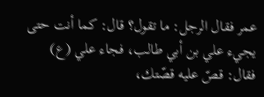عمر فقال الرجل: ما تقول؟ قال: كما أنت حتى يجيء علي بن أبي طالب، فجاء علي (ع) فقال: قصّ عليه قصّتك،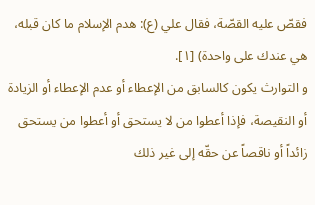فقصّ عليه القصّة، فقال علي (ع): هدم الإسلام ما كان قبله، هي عندك على واحدة) [١].
و التوارث يكون كالسابق من الإعطاء أو عدم الإعطاء أو الزيادة أو النقيصة، فإذا أعطوا من لا يستحق أو أعطوا من يستحق زائداً أو ناقصاً عن حقّه إلى غير ذلك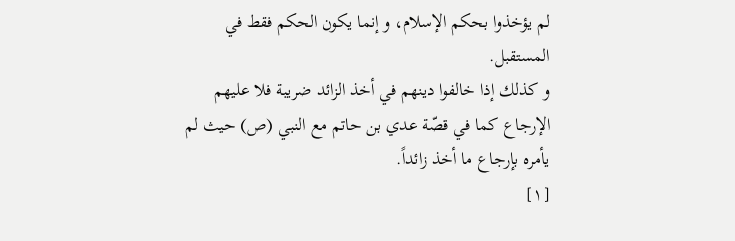لم يؤخذوا بحكم الإسلام، و إنما يكون الحكم فقط في المستقبل.
و كذلك إذا خالفوا دينهم في أخذ الزائد ضريبة فلا عليهم الإرجاع كما في قصّة عدي بن حاتم مع النبي (ص) حيث لم يأمره بإرجاع ما أخذ زائداً.
[١]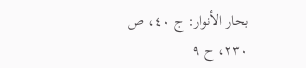بحار الأنوار: ج ٤٠، ص ٢٣٠، ح ٩